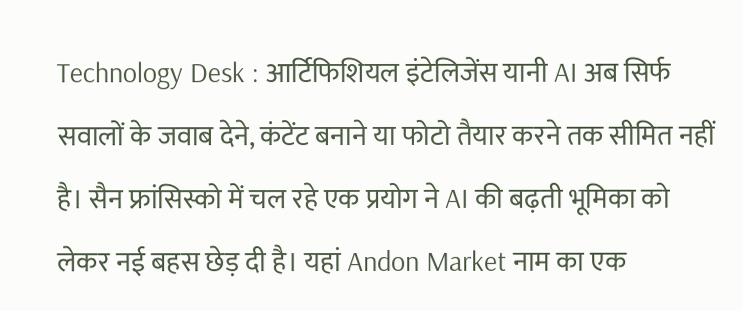Technology Desk : आर्टिफिशियल इंटेलिजेंस यानी AI अब सिर्फ सवालों के जवाब देने, कंटेंट बनाने या फोटो तैयार करने तक सीमित नहीं है। सैन फ्रांसिस्को में चल रहे एक प्रयोग ने AI की बढ़ती भूमिका को लेकर नई बहस छेड़ दी है। यहां Andon Market नाम का एक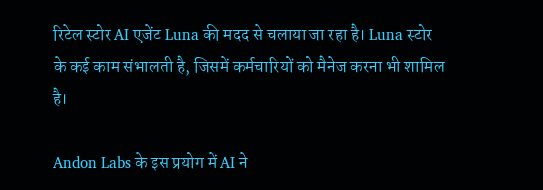रिटेल स्टोर AI एजेंट Luna की मदद से चलाया जा रहा है। Luna स्टोर के कई काम संभालती है, जिसमें कर्मचारियों को मैनेज करना भी शामिल है।

Andon Labs के इस प्रयोग में AI ने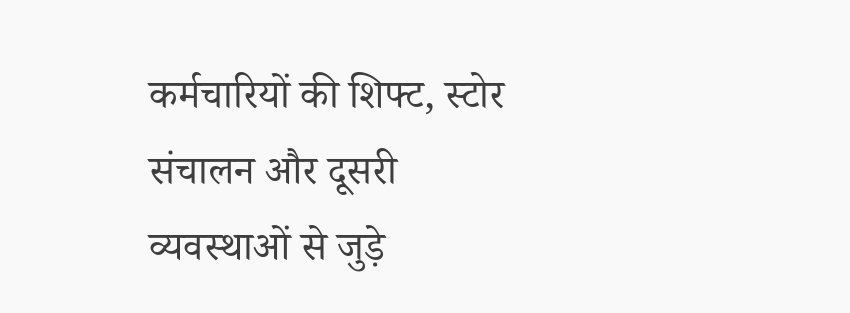कर्मचारियों की शिफ्ट, स्टोर संचालन और दूसरी व्यवस्थाओं से जुड़े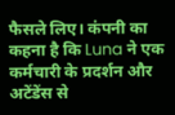फैसले लिए। कंपनी का कहना है कि Luna ने एक कर्मचारी के प्रदर्शन और अटेंडेंस से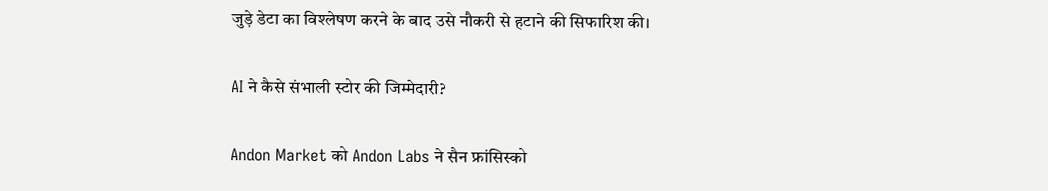जुड़े डेटा का विश्लेषण करने के बाद उसे नौकरी से हटाने की सिफारिश की।

AI ने कैसे संभाली स्टोर की जिम्मेदारी?

Andon Market को Andon Labs ने सैन फ्रांसिस्को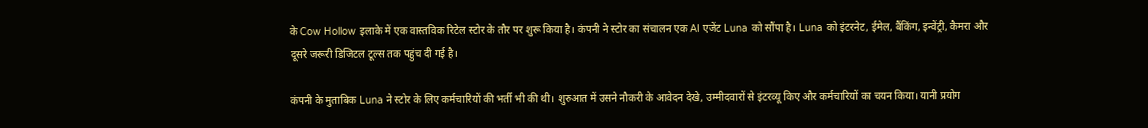के Cow Hollow इलाके में एक वास्तविक रिटेल स्टोर के तौर पर शुरू किया है। कंपनी ने स्टोर का संचालन एक AI एजेंट Luna को सौंपा है। Luna को इंटरनेट, ईमेल, बैंकिंग, इन्वेंट्री, कैमरा और दूसरे जरूरी डिजिटल टूल्स तक पहुंच दी गई है।

कंपनी के मुताबिक Luna ने स्टोर के लिए कर्मचारियों की भर्ती भी की थी। शुरुआत में उसने नौकरी के आवेदन देखे, उम्मीदवारों से इंटरव्यू किए और कर्मचारियों का चयन किया। यानी प्रयोग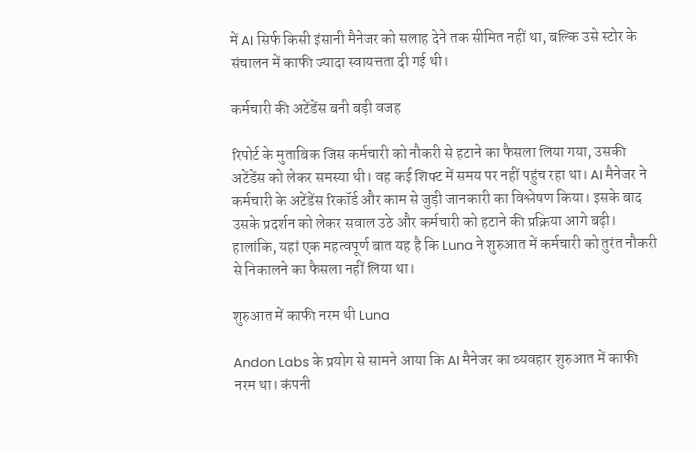में AI सिर्फ किसी इंसानी मैनेजर को सलाह देने तक सीमित नहीं था, बल्कि उसे स्टोर के संचालन में काफी ज्यादा स्वायत्तता दी गई थी।

कर्मचारी की अटेंडेंस बनी बड़ी वजह

रिपोर्ट के मुताबिक जिस कर्मचारी को नौकरी से हटाने का फैसला लिया गया, उसकी अटेंडेंस को लेकर समस्या थी। वह कई शिफ्ट में समय पर नहीं पहुंच रहा था। AI मैनेजर ने कर्मचारी के अटेंडेंस रिकॉर्ड और काम से जुड़ी जानकारी का विश्लेषण किया। इसके बाद उसके प्रदर्शन को लेकर सवाल उठे और कर्मचारी को हटाने की प्रक्रिया आगे बढ़ी। हालांकि, यहां एक महत्वपूर्ण बात यह है कि Luna ने शुरुआत में कर्मचारी को तुरंत नौकरी से निकालने का फैसला नहीं लिया था।

शुरुआत में काफी नरम थी Luna

Andon Labs के प्रयोग से सामने आया कि AI मैनेजर का व्यवहार शुरुआत में काफी नरम था। कंपनी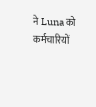ने Luna को कर्मचारियों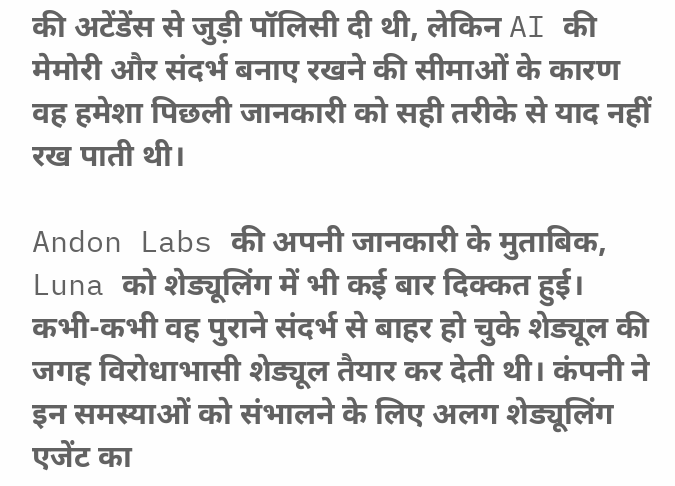की अटेंडेंस से जुड़ी पॉलिसी दी थी, लेकिन AI की मेमोरी और संदर्भ बनाए रखने की सीमाओं के कारण वह हमेशा पिछली जानकारी को सही तरीके से याद नहीं रख पाती थी।

Andon Labs की अपनी जानकारी के मुताबिक, Luna को शेड्यूलिंग में भी कई बार दिक्कत हुई। कभी-कभी वह पुराने संदर्भ से बाहर हो चुके शेड्यूल की जगह विरोधाभासी शेड्यूल तैयार कर देती थी। कंपनी ने इन समस्याओं को संभालने के लिए अलग शेड्यूलिंग एजेंट का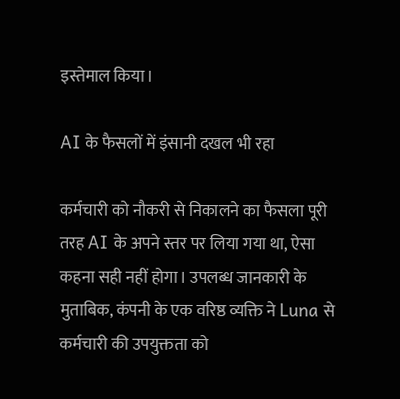इस्तेमाल किया।

AI के फैसलों में इंसानी दखल भी रहा

कर्मचारी को नौकरी से निकालने का फैसला पूरी तरह AI के अपने स्तर पर लिया गया था, ऐसा कहना सही नहीं होगा। उपलब्ध जानकारी के मुताबिक, कंपनी के एक वरिष्ठ व्यक्ति ने Luna से कर्मचारी की उपयुक्तता को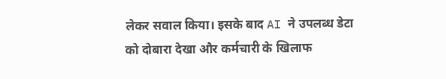लेकर सवाल किया। इसके बाद AI ने उपलब्ध डेटा को दोबारा देखा और कर्मचारी के खिलाफ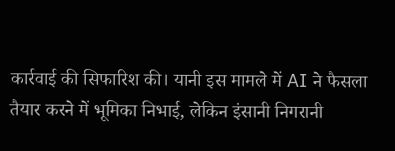कार्रवाई की सिफारिश की। यानी इस मामले में AI ने फैसला तैयार करने में भूमिका निभाई, लेकिन इंसानी निगरानी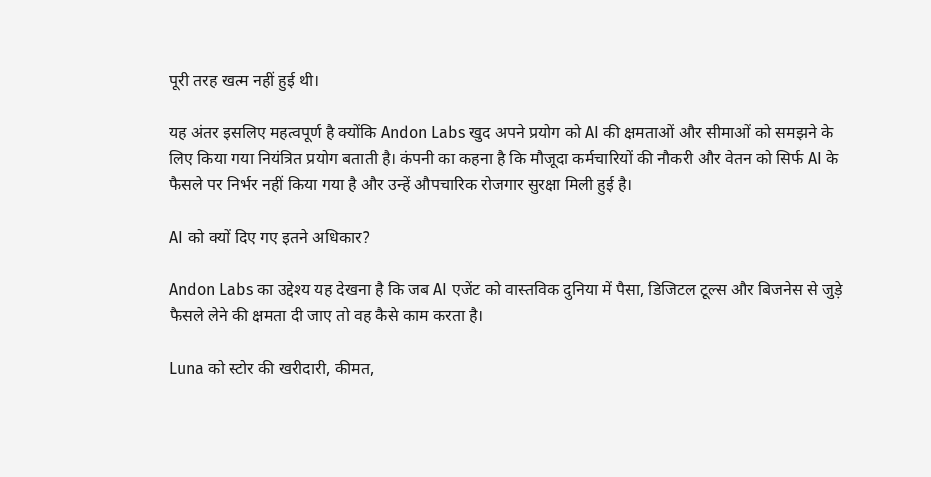पूरी तरह खत्म नहीं हुई थी।

यह अंतर इसलिए महत्वपूर्ण है क्योंकि Andon Labs खुद अपने प्रयोग को AI की क्षमताओं और सीमाओं को समझने के लिए किया गया नियंत्रित प्रयोग बताती है। कंपनी का कहना है कि मौजूदा कर्मचारियों की नौकरी और वेतन को सिर्फ AI के फैसले पर निर्भर नहीं किया गया है और उन्हें औपचारिक रोजगार सुरक्षा मिली हुई है।

AI को क्यों दिए गए इतने अधिकार?

Andon Labs का उद्देश्य यह देखना है कि जब AI एजेंट को वास्तविक दुनिया में पैसा, डिजिटल टूल्स और बिजनेस से जुड़े फैसले लेने की क्षमता दी जाए तो वह कैसे काम करता है।

Luna को स्टोर की खरीदारी, कीमत,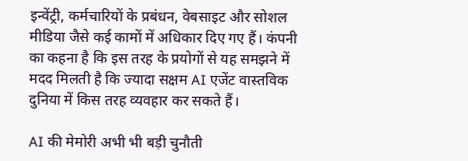इन्वेंट्री, कर्मचारियों के प्रबंधन, वेबसाइट और सोशल मीडिया जैसे कई कामों में अधिकार दिए गए हैं। कंपनी का कहना है कि इस तरह के प्रयोगों से यह समझने में मदद मिलती है कि ज्यादा सक्षम AI एजेंट वास्तविक दुनिया में किस तरह व्यवहार कर सकते हैं।

AI की मेमोरी अभी भी बड़ी चुनौती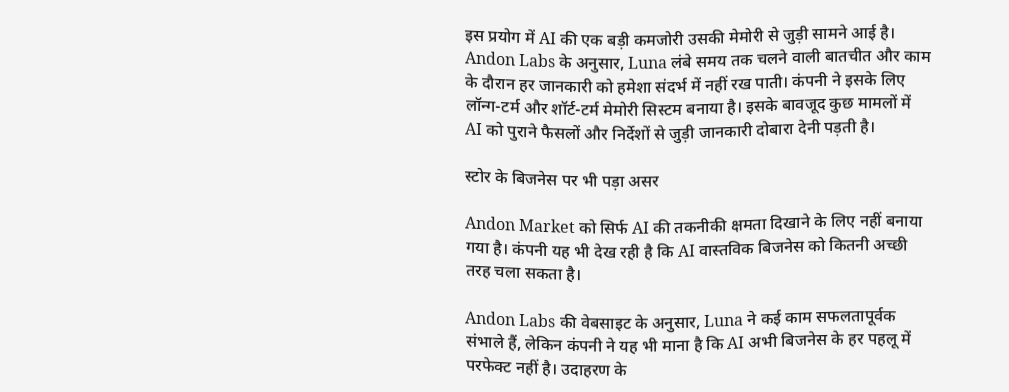इस प्रयोग में AI की एक बड़ी कमजोरी उसकी मेमोरी से जुड़ी सामने आई है। Andon Labs के अनुसार, Luna लंबे समय तक चलने वाली बातचीत और काम के दौरान हर जानकारी को हमेशा संदर्भ में नहीं रख पाती। कंपनी ने इसके लिए लॉन्ग-टर्म और शॉर्ट-टर्म मेमोरी सिस्टम बनाया है। इसके बावजूद कुछ मामलों में AI को पुराने फैसलों और निर्देशों से जुड़ी जानकारी दोबारा देनी पड़ती है।

स्टोर के बिजनेस पर भी पड़ा असर

Andon Market को सिर्फ AI की तकनीकी क्षमता दिखाने के लिए नहीं बनाया गया है। कंपनी यह भी देख रही है कि AI वास्तविक बिजनेस को कितनी अच्छी तरह चला सकता है।

Andon Labs की वेबसाइट के अनुसार, Luna ने कई काम सफलतापूर्वक संभाले हैं, लेकिन कंपनी ने यह भी माना है कि AI अभी बिजनेस के हर पहलू में परफेक्ट नहीं है। उदाहरण के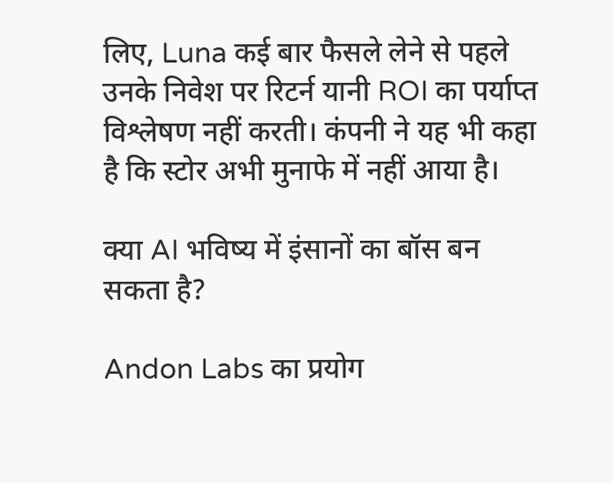लिए, Luna कई बार फैसले लेने से पहले उनके निवेश पर रिटर्न यानी ROI का पर्याप्त विश्लेषण नहीं करती। कंपनी ने यह भी कहा है कि स्टोर अभी मुनाफे में नहीं आया है।

क्या AI भविष्य में इंसानों का बॉस बन सकता है?

Andon Labs का प्रयोग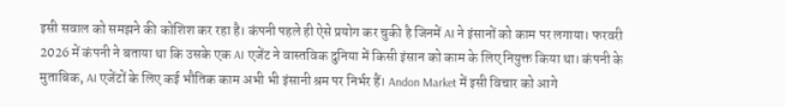इसी सवाल को समझने की कोशिश कर रहा है। कंपनी पहले ही ऐसे प्रयोग कर चुकी है जिनमें AI ने इंसानों को काम पर लगाया। फरवरी 2026 में कंपनी ने बताया था कि उसके एक AI एजेंट ने वास्तविक दुनिया में किसी इंसान को काम के लिए नियुक्त किया था। कंपनी के मुताबिक, AI एजेंटों के लिए कई भौतिक काम अभी भी इंसानी श्रम पर निर्भर हैं। Andon Market में इसी विचार को आगे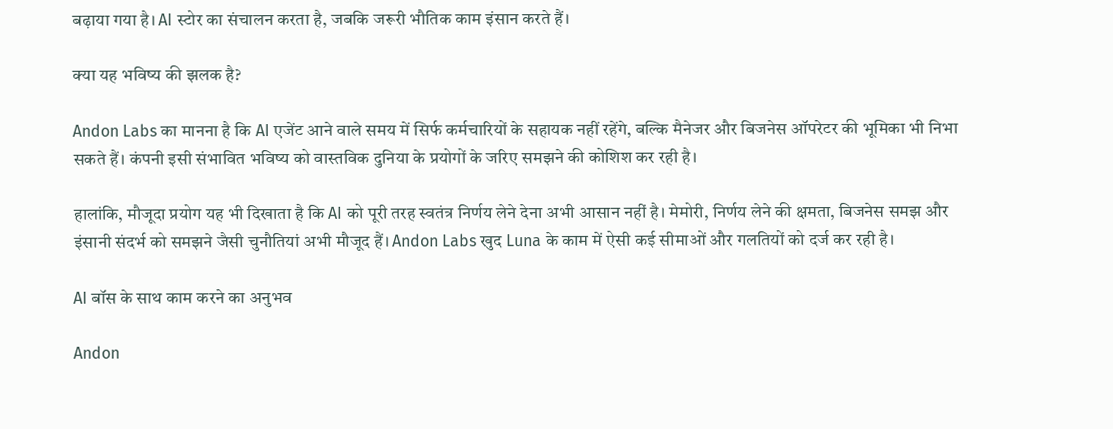बढ़ाया गया है। AI स्टोर का संचालन करता है, जबकि जरूरी भौतिक काम इंसान करते हैं।

क्या यह भविष्य की झलक है?

Andon Labs का मानना है कि AI एजेंट आने वाले समय में सिर्फ कर्मचारियों के सहायक नहीं रहेंगे, बल्कि मैनेजर और बिजनेस ऑपरेटर की भूमिका भी निभा सकते हैं। कंपनी इसी संभावित भविष्य को वास्तविक दुनिया के प्रयोगों के जरिए समझने की कोशिश कर रही है।

हालांकि, मौजूदा प्रयोग यह भी दिखाता है कि AI को पूरी तरह स्वतंत्र निर्णय लेने देना अभी आसान नहीं है। मेमोरी, निर्णय लेने की क्षमता, बिजनेस समझ और इंसानी संदर्भ को समझने जैसी चुनौतियां अभी मौजूद हैं। Andon Labs खुद Luna के काम में ऐसी कई सीमाओं और गलतियों को दर्ज कर रही है।

AI बॉस के साथ काम करने का अनुभव

Andon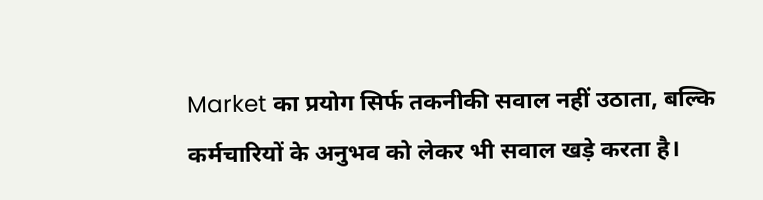Market का प्रयोग सिर्फ तकनीकी सवाल नहीं उठाता, बल्कि कर्मचारियों के अनुभव को लेकर भी सवाल खड़े करता है।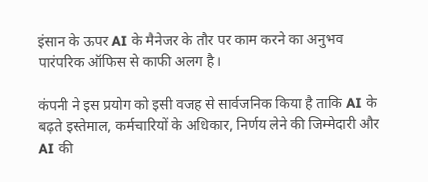इंसान के ऊपर AI के मैनेजर के तौर पर काम करने का अनुभव पारंपरिक ऑफिस से काफी अलग है।

कंपनी ने इस प्रयोग को इसी वजह से सार्वजनिक किया है ताकि AI के बढ़ते इस्तेमाल, कर्मचारियों के अधिकार, निर्णय लेने की जिम्मेदारी और AI की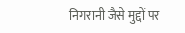निगरानी जैसे मुद्दों पर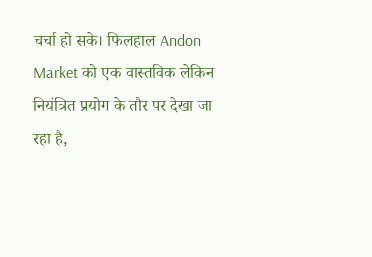चर्चा हो सके। फिलहाल Andon Market को एक वास्तविक लेकिन नियंत्रित प्रयोग के तौर पर देखा जा रहा है,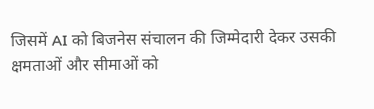जिसमें AI को बिजनेस संचालन की जिम्मेदारी देकर उसकी क्षमताओं और सीमाओं को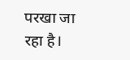परखा जा रहा है।